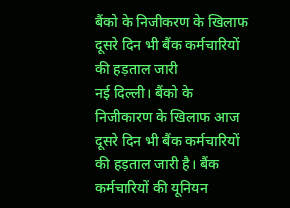बैंको के निजीकरण के खिलाफ दूसरे दिन भी बैंक कर्मचारियों की हड़ताल जारी
नई दिल्ली। बैंको के निजीकारण के खिलाफ आज दूसरे दिन भी बैंक कर्मचारियों की हड़ताल जारी है। बैंक कर्मचारियों की यूनियन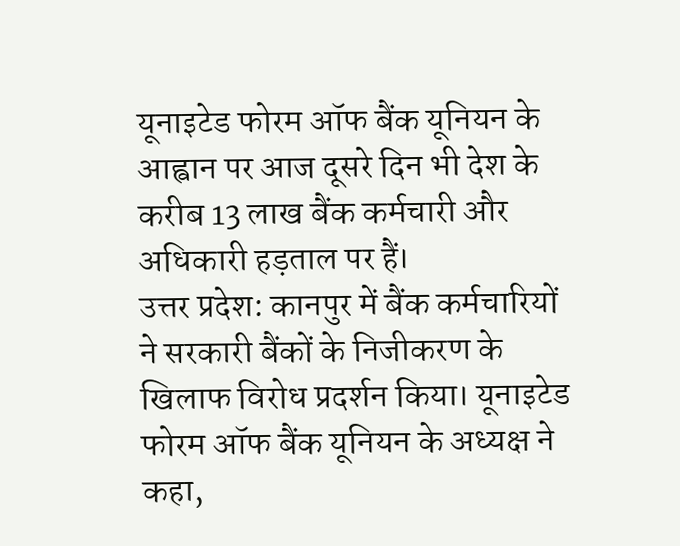यूनाइटेड फोरम ऑफ बैंक यूनियन के आह्वान पर आज दूसरे दिन भी देश के करीब 13 लाख बैंक कर्मचारी और अधिकारी हड़ताल पर हैं।
उत्तर प्रदेश: कानपुर में बैंक कर्मचारियों ने सरकारी बैंकों के निजीकरण के खिलाफ विरोध प्रदर्शन किया। यूनाइटेड फोरम ऑफ बैंक यूनियन के अध्यक्ष ने कहा,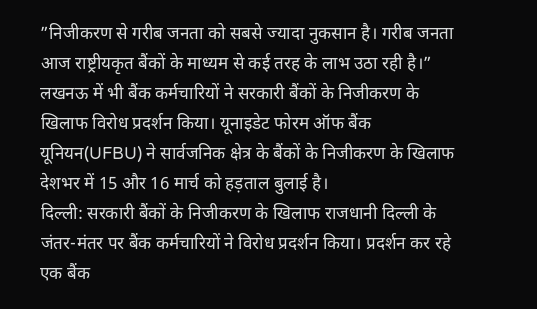”निजीकरण से गरीब जनता को सबसे ज्यादा नुकसान है। गरीब जनता आज राष्ट्रीयकृत बैंकों के माध्यम से कई तरह के लाभ उठा रही है।”
लखनऊ में भी बैंक कर्मचारियों ने सरकारी बैंकों के निजीकरण के खिलाफ विरोध प्रदर्शन किया। यूनाइडेट फोरम ऑफ बैंक यूनियन(UFBU) ने सार्वजनिक क्षेत्र के बैंकों के निजीकरण के खिलाफ देशभर में 15 और 16 मार्च को हड़ताल बुलाई है।
दिल्ली: सरकारी बैंकों के निजीकरण के खिलाफ राजधानी दिल्ली के जंतर-मंतर पर बैंक कर्मचारियों ने विरोध प्रदर्शन किया। प्रदर्शन कर रहे एक बैंक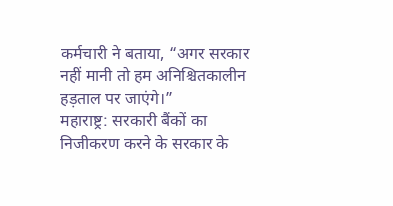कर्मचारी ने बताया, “अगर सरकार नहीं मानी तो हम अनिश्चितकालीन हड़ताल पर जाएंगे।”
महाराष्ट्र: सरकारी बैंकों का निजीकरण करने के सरकार के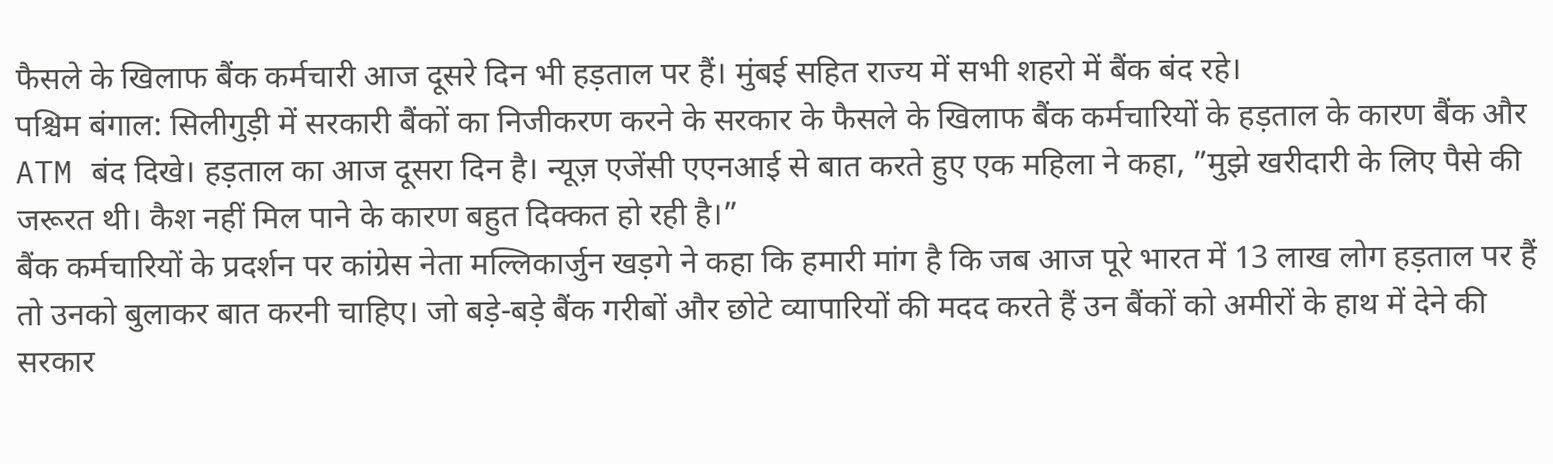फैसले के खिलाफ बैंक कर्मचारी आज दूसरे दिन भी हड़ताल पर हैं। मुंबई सहित राज्य में सभी शहरो में बैंक बंद रहे।
पश्चिम बंगाल: सिलीगुड़ी में सरकारी बैंकों का निजीकरण करने के सरकार के फैसले के खिलाफ बैंक कर्मचारियों के हड़ताल के कारण बैंक और ATM बंद दिखे। हड़ताल का आज दूसरा दिन है। न्यूज़ एजेंसी एएनआई से बात करते हुए एक महिला ने कहा, ”मुझे खरीदारी के लिए पैसे की जरूरत थी। कैश नहीं मिल पाने के कारण बहुत दिक्कत हो रही है।”
बैंक कर्मचारियों के प्रदर्शन पर कांग्रेस नेता मल्लिकार्जुन खड़गे ने कहा कि हमारी मांग है कि जब आज पूरे भारत में 13 लाख लोग हड़ताल पर हैं तो उनको बुलाकर बात करनी चाहिए। जो बड़े-बड़े बैंक गरीबों और छोटे व्यापारियों की मदद करते हैं उन बैंकों को अमीरों के हाथ में देने की सरकार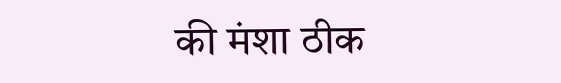की मंशा ठीक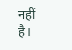नहीं है।